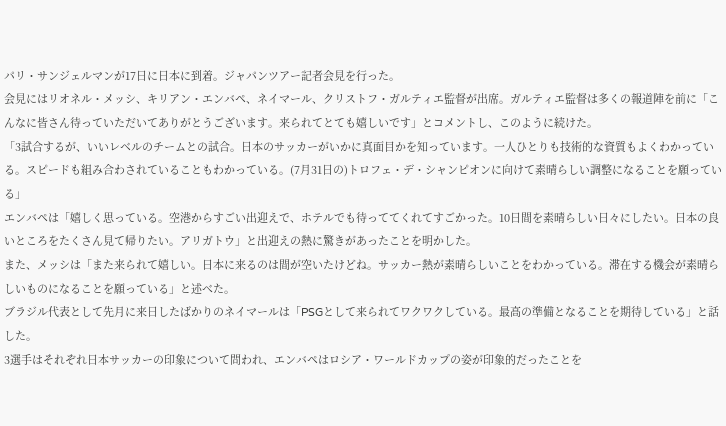パリ・サンジェルマンが17日に日本に到着。ジャパンツアー記者会見を行った。
会見にはリオネル・メッシ、キリアン・エンバペ、ネイマール、クリストフ・ガルティエ監督が出席。ガルティエ監督は多くの報道陣を前に「こんなに皆さん待っていただいてありがとうございます。来られてとても嬉しいです」とコメントし、このように続けた。
「3試合するが、いいレベルのチームとの試合。日本のサッカーがいかに真面目かを知っています。一人ひとりも技術的な資質もよくわかっている。スピードも組み合わされていることもわかっている。(7月31日の)トロフェ・デ・シャンピオンに向けて素晴らしい調整になることを願っている」
エンバペは「嬉しく思っている。空港からすごい出迎えで、ホテルでも待っててくれてすごかった。10日間を素晴らしい日々にしたい。日本の良いところをたくさん見て帰りたい。アリガトウ」と出迎えの熱に驚きがあったことを明かした。
また、メッシは「また来られて嬉しい。日本に来るのは間が空いたけどね。サッカー熱が素晴らしいことをわかっている。滞在する機会が素晴らしいものになることを願っている」と述べた。
ブラジル代表として先月に来日したばかりのネイマールは「PSGとして来られてワクワクしている。最高の準備となることを期待している」と話した。
3選手はそれぞれ日本サッカーの印象について問われ、エンバペはロシア・ワールドカップの姿が印象的だったことを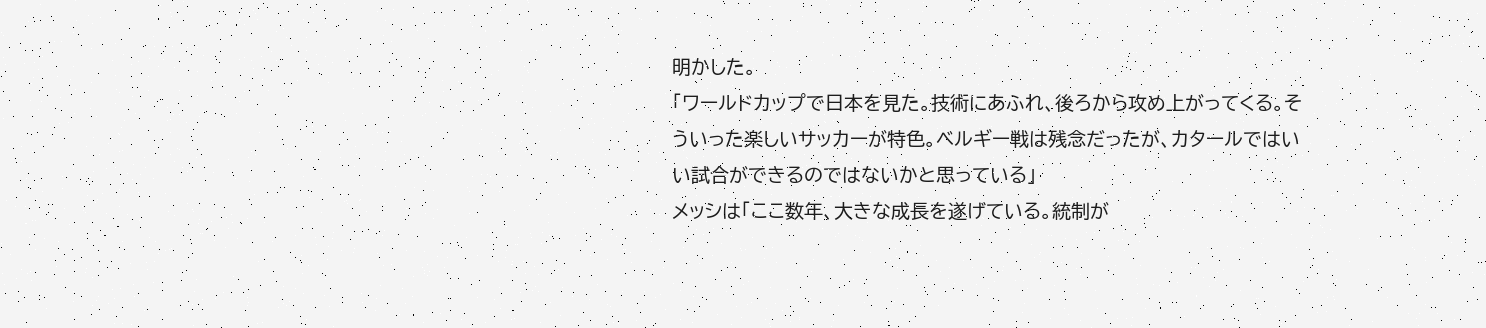明かした。
「ワールドカップで日本を見た。技術にあふれ、後ろから攻め上がってくる。そういった楽しいサッカーが特色。ベルギー戦は残念だったが、カタールではいい試合ができるのではないかと思っている」
メッシは「ここ数年、大きな成長を遂げている。統制が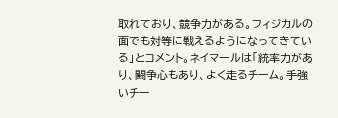取れており、競争力がある。フィジカルの面でも対等に戦えるようになってきている」とコメント。ネイマールは「統率力があり、闘争心もあり、よく走るチーム。手強いチー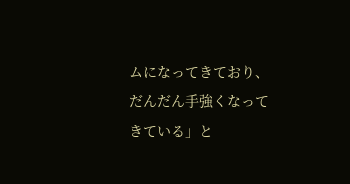ムになってきており、だんだん手強くなってきている」と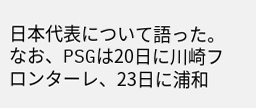日本代表について語った。
なお、PSGは20日に川崎フロンターレ、23日に浦和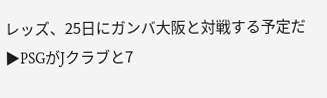レッズ、25日にガンバ大阪と対戦する予定だ
▶PSGがJクラブと7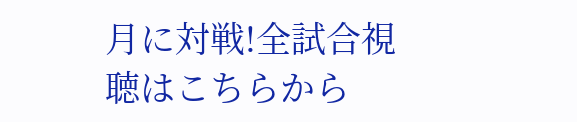月に対戦!全試合視聴はこちらから